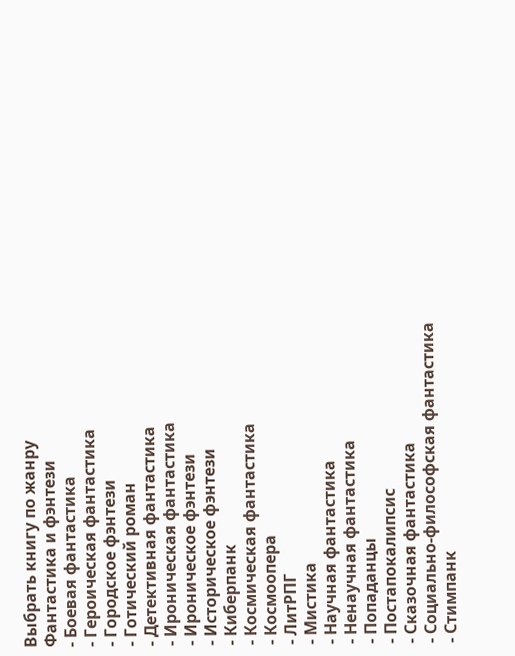Выбрать книгу по жанру
Фантастика и фэнтези
- Боевая фантастика
- Героическая фантастика
- Городское фэнтези
- Готический роман
- Детективная фантастика
- Ироническая фантастика
- Ироническое фэнтези
- Историческое фэнтези
- Киберпанк
- Космическая фантастика
- Космоопера
- ЛитРПГ
- Мистика
- Научная фантастика
- Ненаучная фантастика
- Попаданцы
- Постапокалипсис
- Сказочная фантастика
- Социально-философская фантастика
- Стимпанк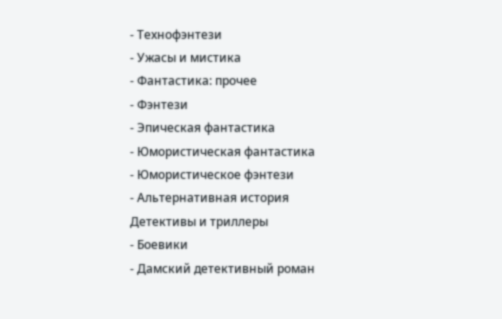- Технофэнтези
- Ужасы и мистика
- Фантастика: прочее
- Фэнтези
- Эпическая фантастика
- Юмористическая фантастика
- Юмористическое фэнтези
- Альтернативная история
Детективы и триллеры
- Боевики
- Дамский детективный роман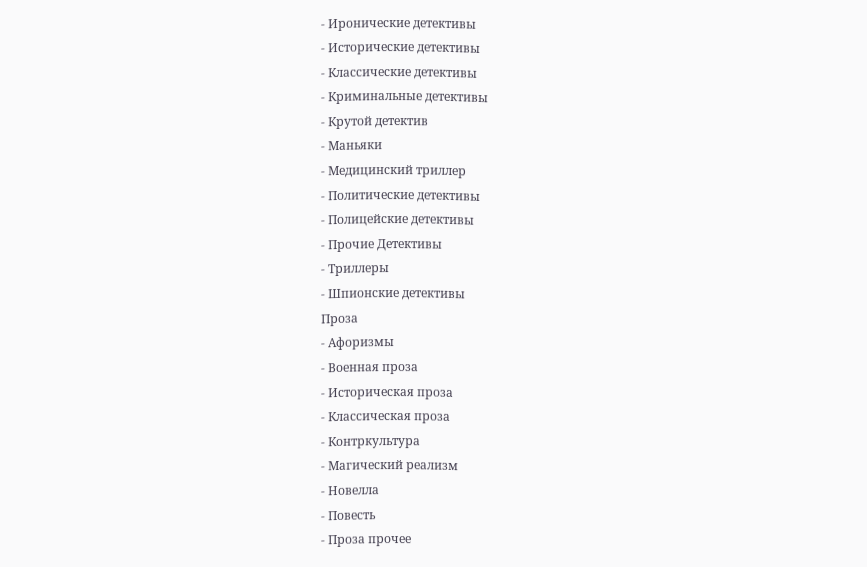- Иронические детективы
- Исторические детективы
- Классические детективы
- Криминальные детективы
- Крутой детектив
- Маньяки
- Медицинский триллер
- Политические детективы
- Полицейские детективы
- Прочие Детективы
- Триллеры
- Шпионские детективы
Проза
- Афоризмы
- Военная проза
- Историческая проза
- Классическая проза
- Контркультура
- Магический реализм
- Новелла
- Повесть
- Проза прочее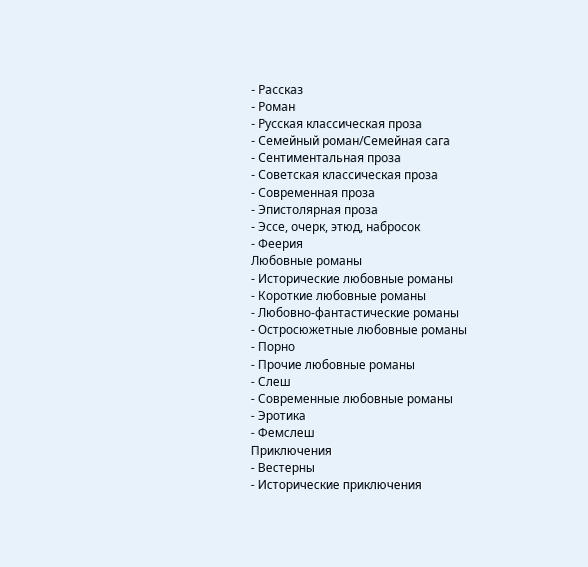- Рассказ
- Роман
- Русская классическая проза
- Семейный роман/Семейная сага
- Сентиментальная проза
- Советская классическая проза
- Современная проза
- Эпистолярная проза
- Эссе, очерк, этюд, набросок
- Феерия
Любовные романы
- Исторические любовные романы
- Короткие любовные романы
- Любовно-фантастические романы
- Остросюжетные любовные романы
- Порно
- Прочие любовные романы
- Слеш
- Современные любовные романы
- Эротика
- Фемслеш
Приключения
- Вестерны
- Исторические приключения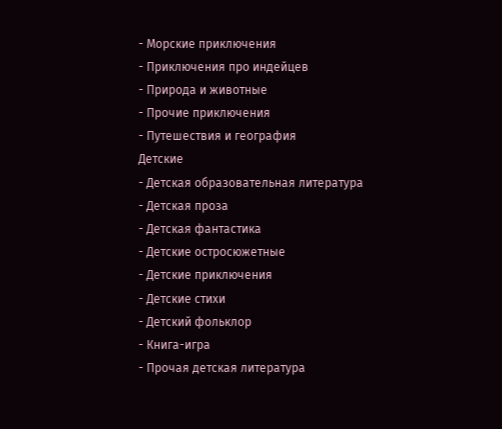- Морские приключения
- Приключения про индейцев
- Природа и животные
- Прочие приключения
- Путешествия и география
Детские
- Детская образовательная литература
- Детская проза
- Детская фантастика
- Детские остросюжетные
- Детские приключения
- Детские стихи
- Детский фольклор
- Книга-игра
- Прочая детская литература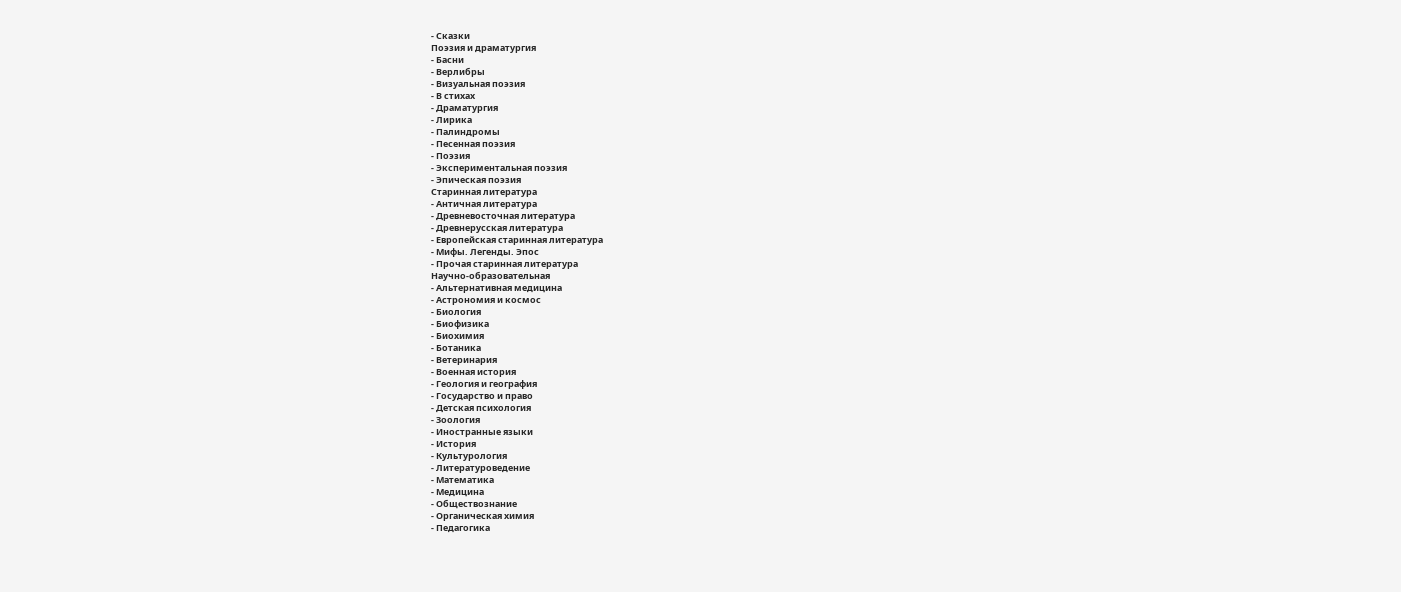- Сказки
Поэзия и драматургия
- Басни
- Верлибры
- Визуальная поэзия
- В стихах
- Драматургия
- Лирика
- Палиндромы
- Песенная поэзия
- Поэзия
- Экспериментальная поэзия
- Эпическая поэзия
Старинная литература
- Античная литература
- Древневосточная литература
- Древнерусская литература
- Европейская старинная литература
- Мифы. Легенды. Эпос
- Прочая старинная литература
Научно-образовательная
- Альтернативная медицина
- Астрономия и космос
- Биология
- Биофизика
- Биохимия
- Ботаника
- Ветеринария
- Военная история
- Геология и география
- Государство и право
- Детская психология
- Зоология
- Иностранные языки
- История
- Культурология
- Литературоведение
- Математика
- Медицина
- Обществознание
- Органическая химия
- Педагогика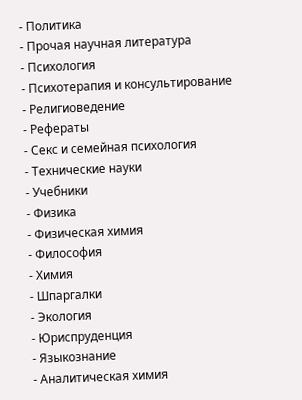- Политика
- Прочая научная литература
- Психология
- Психотерапия и консультирование
- Религиоведение
- Рефераты
- Секс и семейная психология
- Технические науки
- Учебники
- Физика
- Физическая химия
- Философия
- Химия
- Шпаргалки
- Экология
- Юриспруденция
- Языкознание
- Аналитическая химия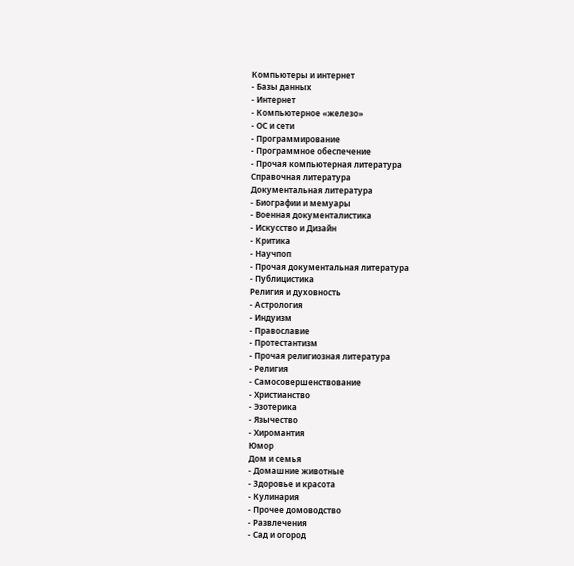Компьютеры и интернет
- Базы данных
- Интернет
- Компьютерное «железо»
- ОС и сети
- Программирование
- Программное обеспечение
- Прочая компьютерная литература
Справочная литература
Документальная литература
- Биографии и мемуары
- Военная документалистика
- Искусство и Дизайн
- Критика
- Научпоп
- Прочая документальная литература
- Публицистика
Религия и духовность
- Астрология
- Индуизм
- Православие
- Протестантизм
- Прочая религиозная литература
- Религия
- Самосовершенствование
- Христианство
- Эзотерика
- Язычество
- Хиромантия
Юмор
Дом и семья
- Домашние животные
- Здоровье и красота
- Кулинария
- Прочее домоводство
- Развлечения
- Сад и огород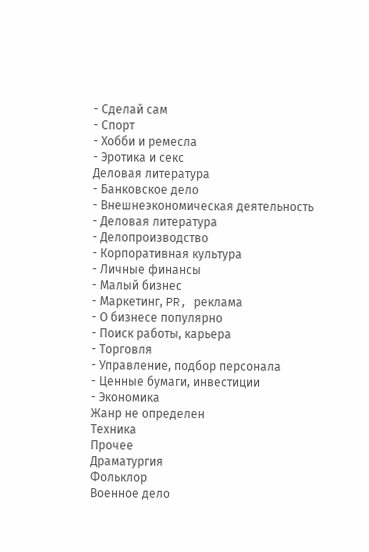- Сделай сам
- Спорт
- Хобби и ремесла
- Эротика и секс
Деловая литература
- Банковское дело
- Внешнеэкономическая деятельность
- Деловая литература
- Делопроизводство
- Корпоративная культура
- Личные финансы
- Малый бизнес
- Маркетинг, PR, реклама
- О бизнесе популярно
- Поиск работы, карьера
- Торговля
- Управление, подбор персонала
- Ценные бумаги, инвестиции
- Экономика
Жанр не определен
Техника
Прочее
Драматургия
Фольклор
Военное дело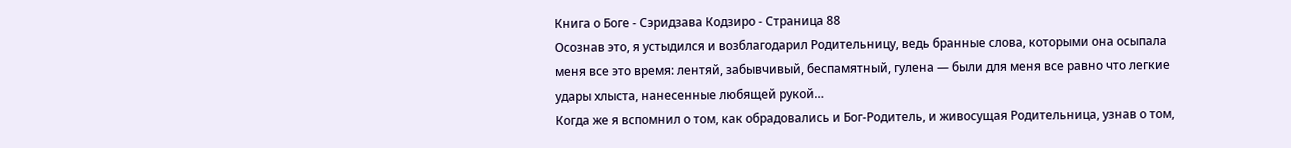Книга о Боге - Сэридзава Кодзиро - Страница 88
Осознав это, я устыдился и возблагодарил Родительницу, ведь бранные слова, которыми она осыпала меня все это время: лентяй, забывчивый, беспамятный, гулена — были для меня все равно что легкие удары хлыста, нанесенные любящей рукой…
Когда же я вспомнил о том, как обрадовались и Бог-Родитель, и живосущая Родительница, узнав о том,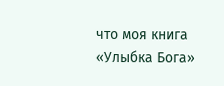что моя книга «Улыбка Бога»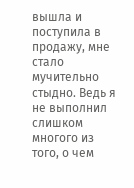вышла и поступила в продажу, мне стало мучительно стыдно. Ведь я не выполнил слишком многого из того, о чем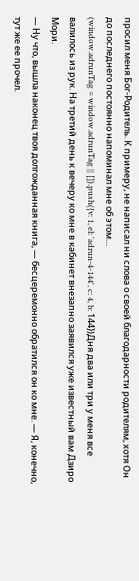просил меня Бог-Родитель. К примеру, не написал ни слова о своей благодарности родителям, хотя Он до последнего постоянно напоминал мне об этом…
(window.adrunTag = window.adrunTag || []).push({v: 1, el: 'adrun-4-144', c: 4, b: 144})Дня два или три у меня все валилось из рук. На третий день к вечеру ко мне в кабинет внезапно заявился уже известный вам Дзиро Мори.
— Ну что, вышла наконец твоя долгожданная книга, — бесцеремонно обратился он ко мне. — Я, конечно, тут же ее прочел.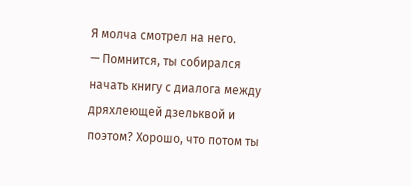Я молча смотрел на него.
— Помнится, ты собирался начать книгу с диалога между дряхлеющей дзельквой и поэтом? Хорошо, что потом ты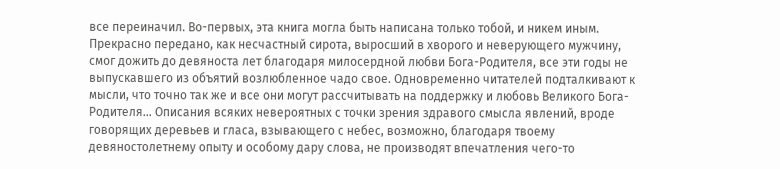все переиначил. Во-первых, эта книга могла быть написана только тобой, и никем иным. Прекрасно передано, как несчастный сирота, выросший в хворого и неверующего мужчину, смог дожить до девяноста лет благодаря милосердной любви Бога-Родителя, все эти годы не выпускавшего из объятий возлюбленное чадо свое. Одновременно читателей подталкивают к мысли, что точно так же и все они могут рассчитывать на поддержку и любовь Великого Бога-Родителя… Описания всяких невероятных с точки зрения здравого смысла явлений, вроде говорящих деревьев и гласа, взывающего с небес, возможно, благодаря твоему девяностолетнему опыту и особому дару слова, не производят впечатления чего-то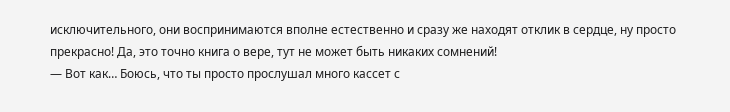исключительного, они воспринимаются вполне естественно и сразу же находят отклик в сердце, ну просто прекрасно! Да, это точно книга о вере, тут не может быть никаких сомнений!
— Вот как… Боюсь, что ты просто прослушал много кассет с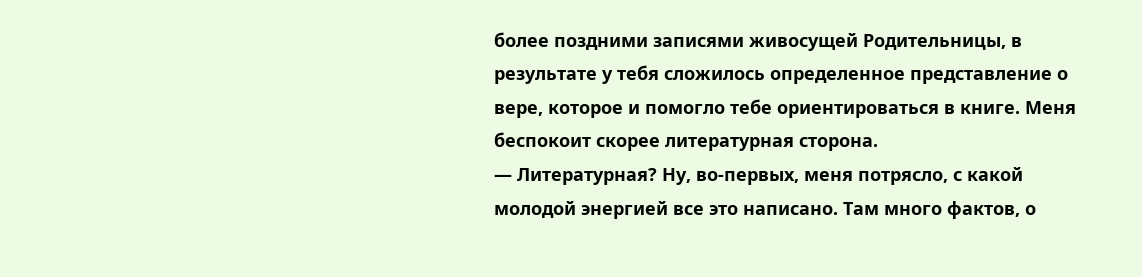более поздними записями живосущей Родительницы, в результате у тебя сложилось определенное представление о вере, которое и помогло тебе ориентироваться в книге. Меня беспокоит скорее литературная сторона.
— Литературная? Ну, во-первых, меня потрясло, с какой молодой энергией все это написано. Там много фактов, о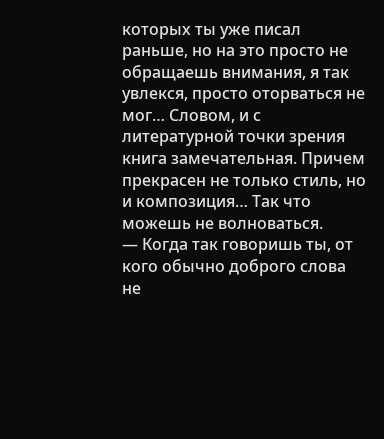которых ты уже писал раньше, но на это просто не обращаешь внимания, я так увлекся, просто оторваться не мог… Словом, и с литературной точки зрения книга замечательная. Причем прекрасен не только стиль, но и композиция… Так что можешь не волноваться.
— Когда так говоришь ты, от кого обычно доброго слова не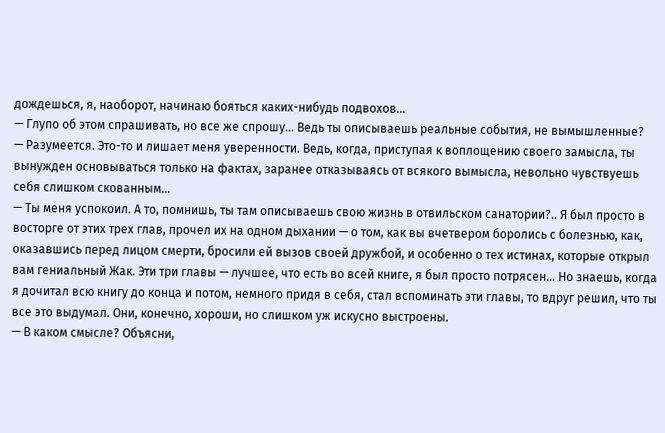дождешься, я, наоборот, начинаю бояться каких-нибудь подвохов…
— Глупо об этом спрашивать, но все же спрошу… Ведь ты описываешь реальные события, не вымышленные?
— Разумеется. Это-то и лишает меня уверенности. Ведь, когда, приступая к воплощению своего замысла, ты вынужден основываться только на фактах, заранее отказываясь от всякого вымысла, невольно чувствуешь себя слишком скованным…
— Ты меня успокоил. А то, помнишь, ты там описываешь свою жизнь в отвильском санатории?.. Я был просто в восторге от этих трех глав, прочел их на одном дыхании — о том, как вы вчетвером боролись с болезнью, как, оказавшись перед лицом смерти, бросили ей вызов своей дружбой, и особенно о тех истинах, которые открыл вам гениальный Жак. Эти три главы — лучшее, что есть во всей книге, я был просто потрясен… Но знаешь, когда я дочитал всю книгу до конца и потом, немного придя в себя, стал вспоминать эти главы, то вдруг решил, что ты все это выдумал. Они, конечно, хороши, но слишком уж искусно выстроены.
— В каком смысле? Объясни,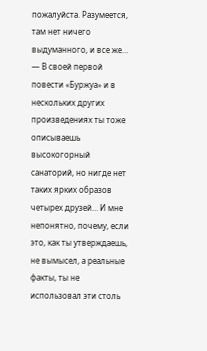пожалуйста. Разумеется, там нет ничего выдуманного, и все же…
— В своей первой повести «Буржуа» и в нескольких других произведениях ты тоже описываешь высокогорный санаторий, но нигде нет таких ярких образов четырех друзей… И мне непонятно, почему, если это, как ты утверждаешь, не вымысел, а реальные факты, ты не использовал эти столь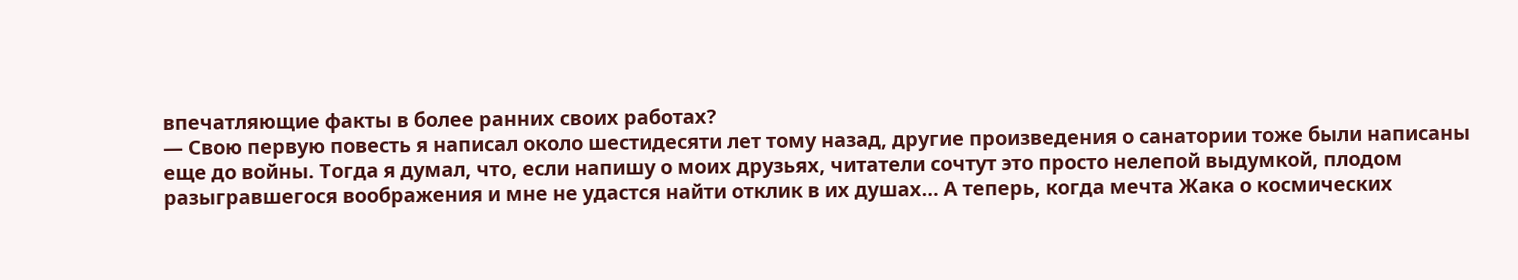впечатляющие факты в более ранних своих работах?
— Свою первую повесть я написал около шестидесяти лет тому назад, другие произведения о санатории тоже были написаны еще до войны. Тогда я думал, что, если напишу о моих друзьях, читатели сочтут это просто нелепой выдумкой, плодом разыгравшегося воображения и мне не удастся найти отклик в их душах… А теперь, когда мечта Жака о космических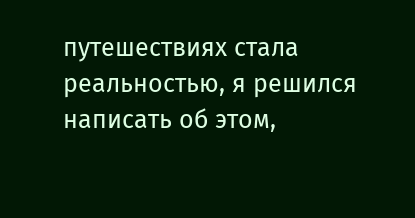путешествиях стала реальностью, я решился написать об этом,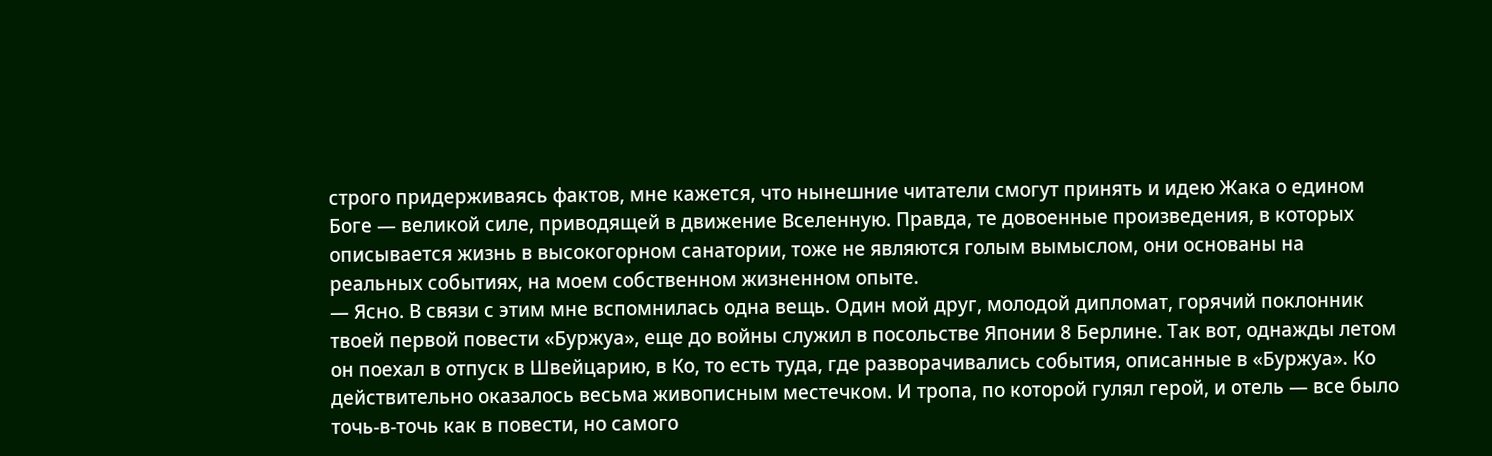строго придерживаясь фактов, мне кажется, что нынешние читатели смогут принять и идею Жака о едином Боге — великой силе, приводящей в движение Вселенную. Правда, те довоенные произведения, в которых описывается жизнь в высокогорном санатории, тоже не являются голым вымыслом, они основаны на реальных событиях, на моем собственном жизненном опыте.
— Ясно. В связи с этим мне вспомнилась одна вещь. Один мой друг, молодой дипломат, горячий поклонник твоей первой повести «Буржуа», еще до войны служил в посольстве Японии 8 Берлине. Так вот, однажды летом он поехал в отпуск в Швейцарию, в Ко, то есть туда, где разворачивались события, описанные в «Буржуа». Ко действительно оказалось весьма живописным местечком. И тропа, по которой гулял герой, и отель — все было точь-в-точь как в повести, но самого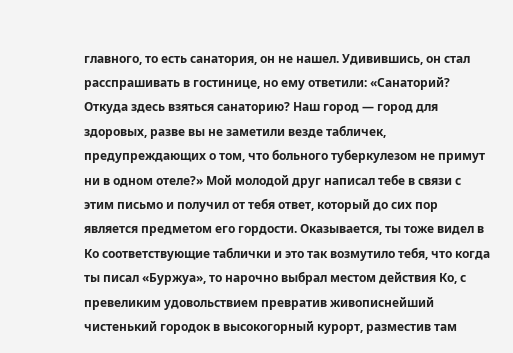главного, то есть санатория, он не нашел. Удивившись, он стал расспрашивать в гостинице, но ему ответили: «Санаторий? Откуда здесь взяться санаторию? Наш город — город для здоровых, разве вы не заметили везде табличек, предупреждающих о том, что больного туберкулезом не примут ни в одном отеле?» Мой молодой друг написал тебе в связи с этим письмо и получил от тебя ответ, который до сих пор является предметом его гордости. Оказывается, ты тоже видел в Ко соответствующие таблички и это так возмутило тебя, что когда ты писал «Буржуа», то нарочно выбрал местом действия Ко, с превеликим удовольствием превратив живописнейший чистенький городок в высокогорный курорт, разместив там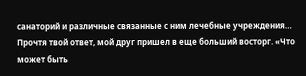санаторий и различные связанные с ним лечебные учреждения… Прочтя твой ответ, мой друг пришел в еще больший восторг. «Что может быть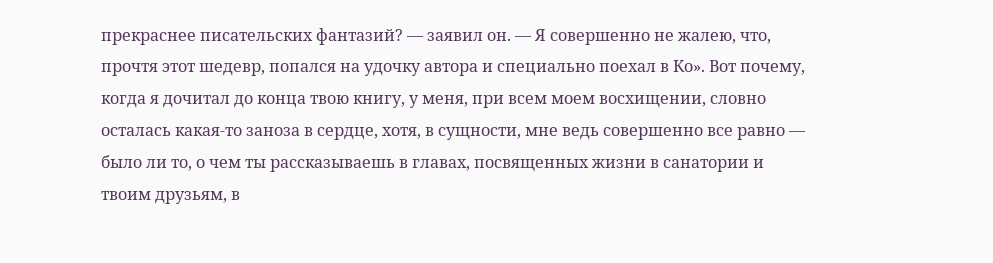прекраснее писательских фантазий? — заявил он. — Я совершенно не жалею, что, прочтя этот шедевр, попался на удочку автора и специально поехал в Ко». Вот почему, когда я дочитал до конца твою книгу, у меня, при всем моем восхищении, словно осталась какая-то заноза в сердце, хотя, в сущности, мне ведь совершенно все равно — было ли то, о чем ты рассказываешь в главах, посвященных жизни в санатории и твоим друзьям, в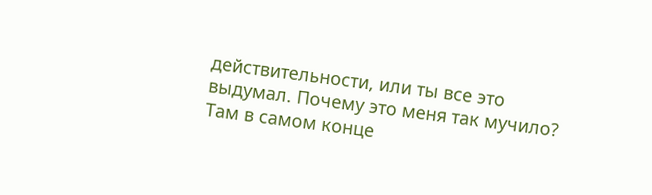действительности, или ты все это выдумал. Почему это меня так мучило? Там в самом конце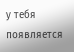у тебя появляется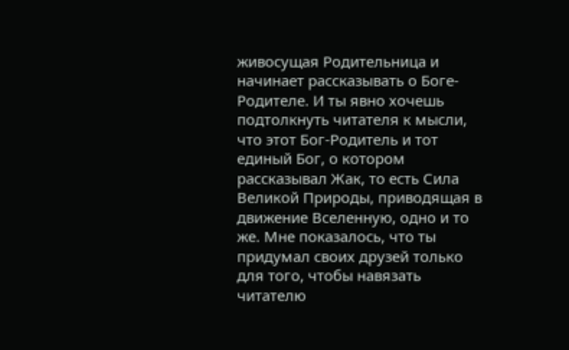живосущая Родительница и начинает рассказывать о Боге-Родителе. И ты явно хочешь подтолкнуть читателя к мысли, что этот Бог-Родитель и тот единый Бог, о котором рассказывал Жак, то есть Сила Великой Природы, приводящая в движение Вселенную, одно и то же. Мне показалось, что ты придумал своих друзей только для того, чтобы навязать читателю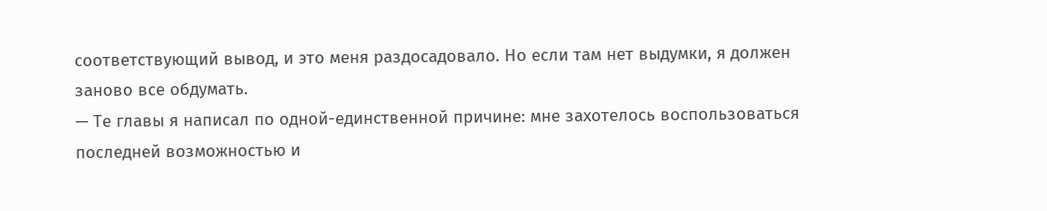соответствующий вывод, и это меня раздосадовало. Но если там нет выдумки, я должен заново все обдумать.
— Те главы я написал по одной-единственной причине: мне захотелось воспользоваться последней возможностью и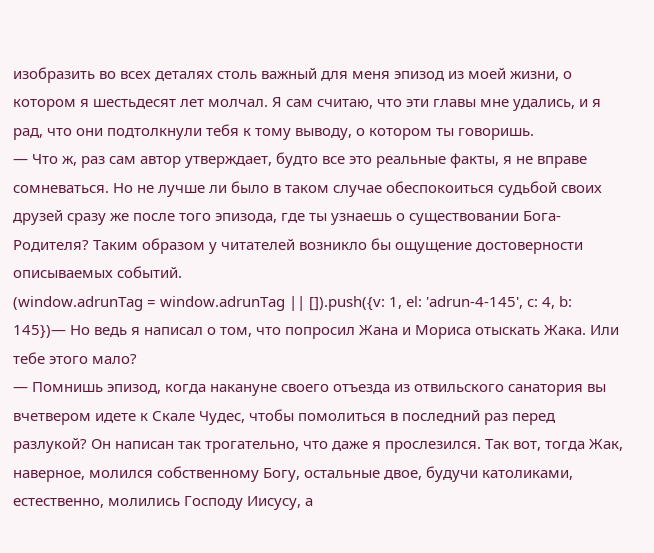изобразить во всех деталях столь важный для меня эпизод из моей жизни, о котором я шестьдесят лет молчал. Я сам считаю, что эти главы мне удались, и я рад, что они подтолкнули тебя к тому выводу, о котором ты говоришь.
— Что ж, раз сам автор утверждает, будто все это реальные факты, я не вправе сомневаться. Но не лучше ли было в таком случае обеспокоиться судьбой своих друзей сразу же после того эпизода, где ты узнаешь о существовании Бога-Родителя? Таким образом у читателей возникло бы ощущение достоверности описываемых событий.
(window.adrunTag = window.adrunTag || []).push({v: 1, el: 'adrun-4-145', c: 4, b: 145})— Но ведь я написал о том, что попросил Жана и Мориса отыскать Жака. Или тебе этого мало?
— Помнишь эпизод, когда накануне своего отъезда из отвильского санатория вы вчетвером идете к Скале Чудес, чтобы помолиться в последний раз перед разлукой? Он написан так трогательно, что даже я прослезился. Так вот, тогда Жак, наверное, молился собственному Богу, остальные двое, будучи католиками, естественно, молились Господу Иисусу, а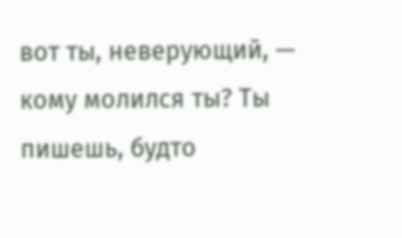вот ты, неверующий, — кому молился ты? Ты пишешь, будто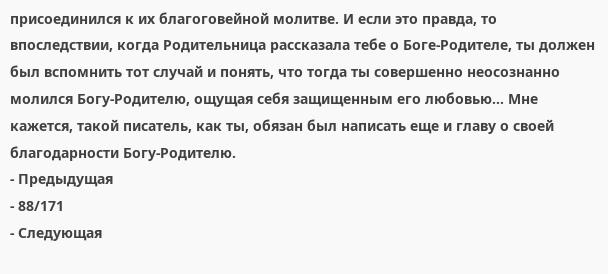присоединился к их благоговейной молитве. И если это правда, то впоследствии, когда Родительница рассказала тебе о Боге-Родителе, ты должен был вспомнить тот случай и понять, что тогда ты совершенно неосознанно молился Богу-Родителю, ощущая себя защищенным его любовью… Мне кажется, такой писатель, как ты, обязан был написать еще и главу о своей благодарности Богу-Родителю.
- Предыдущая
- 88/171
- Следующая